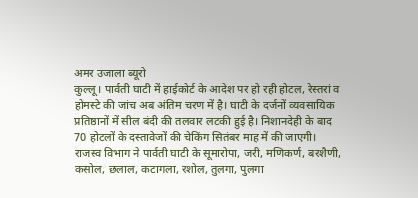अमर उजाला ब्यूरो
कुल्लू। पार्वती घाटी में हाईकोर्ट के आदेश पर हो रही होटल, रेस्तरां व होमस्टे की जांच अब अंतिम चरण में है। घाटी के दर्जनों व्यवसायिक प्रतिष्ठानों में सील बंदी की तलवार लटकी हुई है। निशानदेही के बाद 70 होटलों के दस्तावेजों की चेकिंग सितंबर माह में की जाएगी।
राजस्व विभाग ने पार्वती घाटी के सूमारोपा, जरी, मणिकर्ण, बरशैणी, कसोल, छलाल, कटागला, रशोल, तुलगा, पुलगा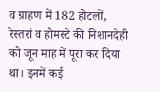व ग्राहण में 182 होटलों, रेस्तरां व होमस्टे की निशानदेही को जून माह में पूरा कर दिया था। इनमें कई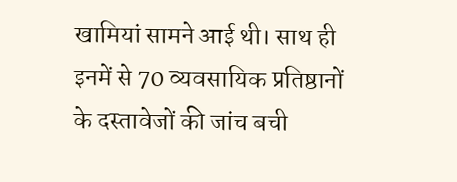खामियां सामने आई थी। साथ ही इनमें से 70 व्यवसायिक प्रतिष्ठानों के दस्तावेजों की जांच बची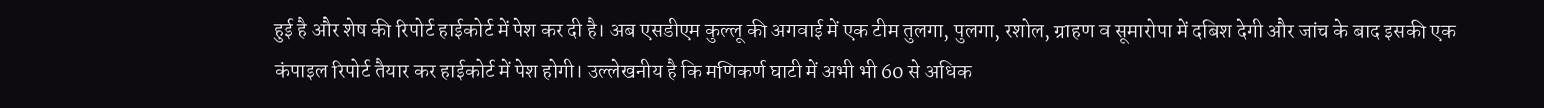हुई है और शेष की रिपोर्ट हाईकोर्ट में पेश कर दी है। अब एसडीएम कुल्लू की अगवाई में एक टीम तुलगा, पुलगा, रशोल, ग्राहण व सूमारोपा में दबिश देगी और जांच के बाद इसकी एक कंपाइल रिपोर्ट तैयार कर हाईकोर्ट में पेश होगी। उल्लेखनीय है कि मणिकर्ण घाटी में अभी भी 60 से अधिक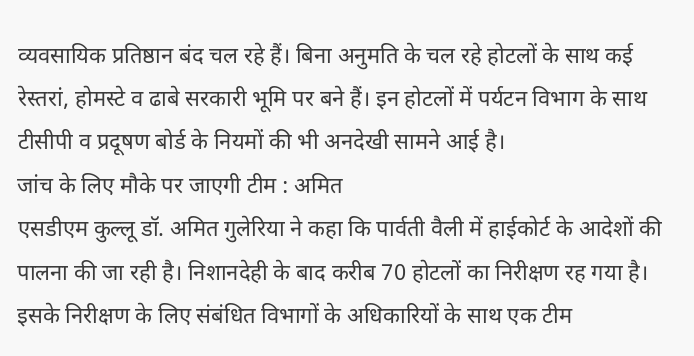व्यवसायिक प्रतिष्ठान बंद चल रहे हैं। बिना अनुमति के चल रहे होटलों के साथ कई रेस्तरां, होमस्टे व ढाबे सरकारी भूमि पर बने हैं। इन होटलों में पर्यटन विभाग के साथ टीसीपी व प्रदूषण बोर्ड के नियमों की भी अनदेखी सामने आई है।
जांच के लिए मौके पर जाएगी टीम : अमित
एसडीएम कुल्लू डॉ. अमित गुलेरिया ने कहा कि पार्वती वैली में हाईकोर्ट के आदेशों की पालना की जा रही है। निशानदेही के बाद करीब 70 होटलों का निरीक्षण रह गया है। इसके निरीक्षण के लिए संबंधित विभागों के अधिकारियों के साथ एक टीम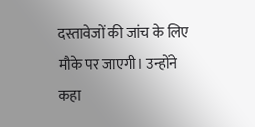दस्तावेजों की जांच के लिए मौके पर जाएगी। उन्होंने कहा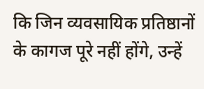कि जिन व्यवसायिक प्रतिष्ठानों के कागज पूरे नहीं होंगे, उन्हें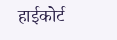हाईकोर्ट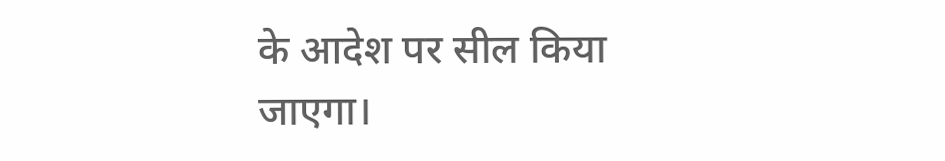के आदेश पर सील किया जाएगा।